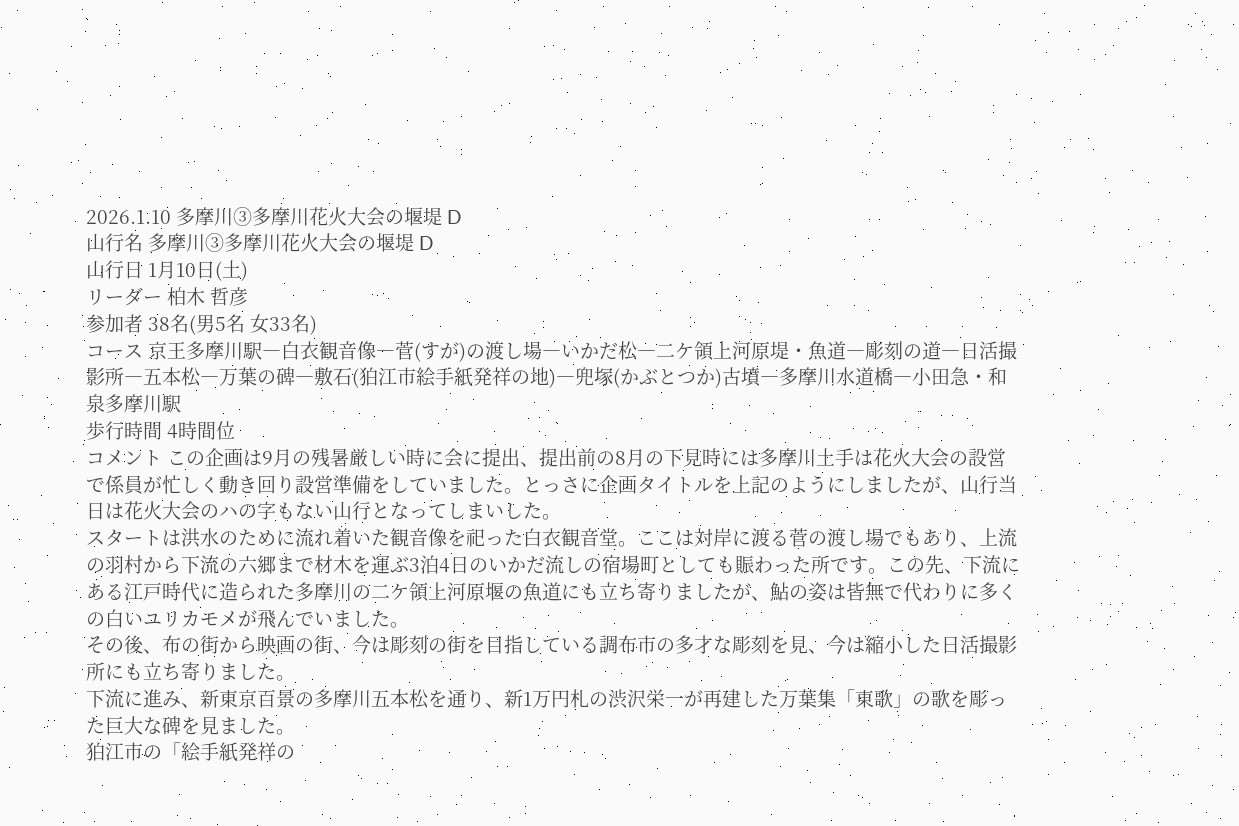2026.1.10 多摩川③多摩川花火大会の堰堤 D
山行名 多摩川③多摩川花火大会の堰堤 D
山行日 1月10日(土)
リーダー 柏木 哲彦
参加者 38名(男5名 女33名)
コース 京王多摩川駅―白衣観音像―菅(すが)の渡し場―いかだ松―二ケ領上河原堤・魚道―彫刻の道―日活撮影所―五本松―万葉の碑―敷石(狛江市絵手紙発祥の地)―兜塚(かぶとつか)古墳―多摩川水道橋―小田急・和泉多摩川駅
歩行時間 4時間位
コメント この企画は9月の残暑厳しい時に会に提出、提出前の8月の下見時には多摩川土手は花火大会の設営で係員が忙しく動き回り設営準備をしていました。とっさに企画タイトルを上記のようにしましたが、山行当日は花火大会のハの字もない山行となってしまいした。
スタートは洪水のために流れ着いた観音像を祀った白衣観音堂。ここは対岸に渡る菅の渡し場でもあり、上流の羽村から下流の六郷まで材木を運ぶ3泊4日のいかだ流しの宿場町としても賑わった所です。この先、下流にある江戸時代に造られた多摩川の二ケ領上河原堰の魚道にも立ち寄りましたが、鮎の姿は皆無で代わりに多くの白いユリカモメが飛んでいました。
その後、布の街から映画の街、今は彫刻の街を目指している調布市の多才な彫刻を見、今は縮小した日活撮影所にも立ち寄りました。
下流に進み、新東京百景の多摩川五本松を通り、新1万円札の渋沢栄一が再建した万葉集「東歌」の歌を彫った巨大な碑を見ました。
狛江市の「絵手紙発祥の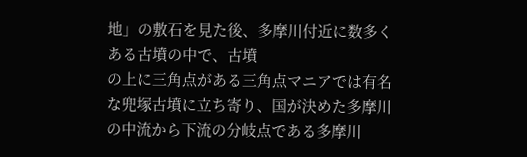地」の敷石を見た後、多摩川付近に数多くある古墳の中で、古墳
の上に三角点がある三角点マニアでは有名な兜塚古墳に立ち寄り、国が決めた多摩川の中流から下流の分岐点である多摩川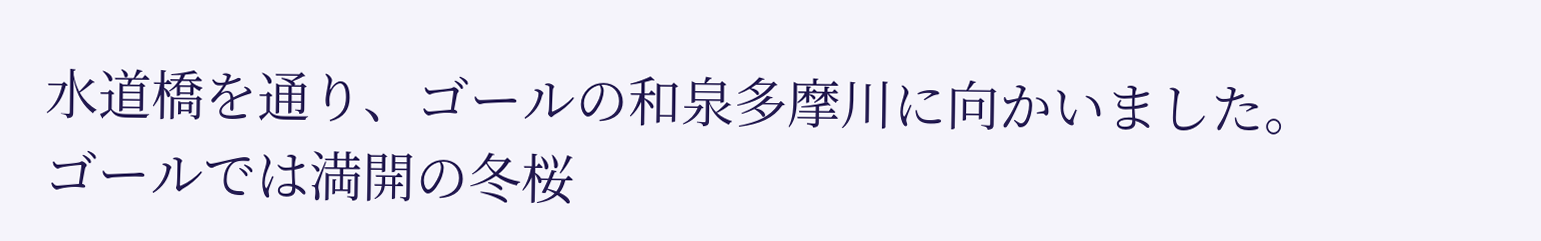水道橋を通り、ゴールの和泉多摩川に向かいました。
ゴールでは満開の冬桜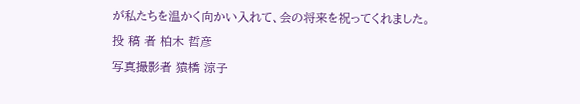が私たちを温かく向かい入れて、会の将来を祝ってくれました。
投 稿 者 柏木 哲彦
写真撮影者 猿橋 涼子